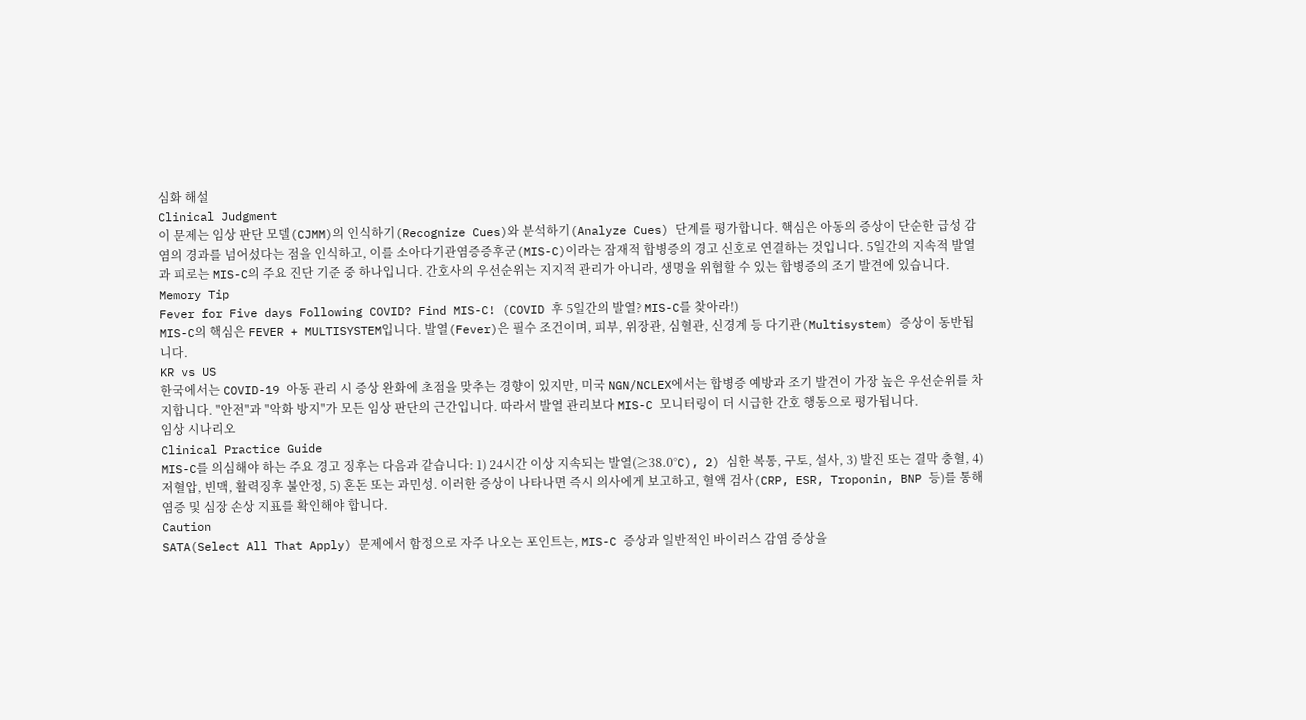심화 해설
Clinical Judgment
이 문제는 임상 판단 모델(CJMM)의 인식하기(Recognize Cues)와 분석하기(Analyze Cues) 단계를 평가합니다. 핵심은 아동의 증상이 단순한 급성 감염의 경과를 넘어섰다는 점을 인식하고, 이를 소아다기관염증증후군(MIS-C)이라는 잠재적 합병증의 경고 신호로 연결하는 것입니다. 5일간의 지속적 발열과 피로는 MIS-C의 주요 진단 기준 중 하나입니다. 간호사의 우선순위는 지지적 관리가 아니라, 생명을 위협할 수 있는 합병증의 조기 발견에 있습니다.
Memory Tip
Fever for Five days Following COVID? Find MIS-C! (COVID 후 5일간의 발열? MIS-C를 찾아라!)
MIS-C의 핵심은 FEVER + MULTISYSTEM입니다. 발열(Fever)은 필수 조건이며, 피부, 위장관, 심혈관, 신경계 등 다기관(Multisystem) 증상이 동반됩니다.
KR vs US
한국에서는 COVID-19 아동 관리 시 증상 완화에 초점을 맞추는 경향이 있지만, 미국 NGN/NCLEX에서는 합병증 예방과 조기 발견이 가장 높은 우선순위를 차지합니다. "안전"과 "악화 방지"가 모든 임상 판단의 근간입니다. 따라서 발열 관리보다 MIS-C 모니터링이 더 시급한 간호 행동으로 평가됩니다.
임상 시나리오
Clinical Practice Guide
MIS-C를 의심해야 하는 주요 경고 징후는 다음과 같습니다: 1) 24시간 이상 지속되는 발열(≥38.0°C), 2) 심한 복통, 구토, 설사, 3) 발진 또는 결막 충혈, 4) 저혈압, 빈맥, 활력징후 불안정, 5) 혼돈 또는 과민성. 이러한 증상이 나타나면 즉시 의사에게 보고하고, 혈액 검사(CRP, ESR, Troponin, BNP 등)를 통해 염증 및 심장 손상 지표를 확인해야 합니다.
Caution
SATA(Select All That Apply) 문제에서 함정으로 자주 나오는 포인트는, MIS-C 증상과 일반적인 바이러스 감염 증상을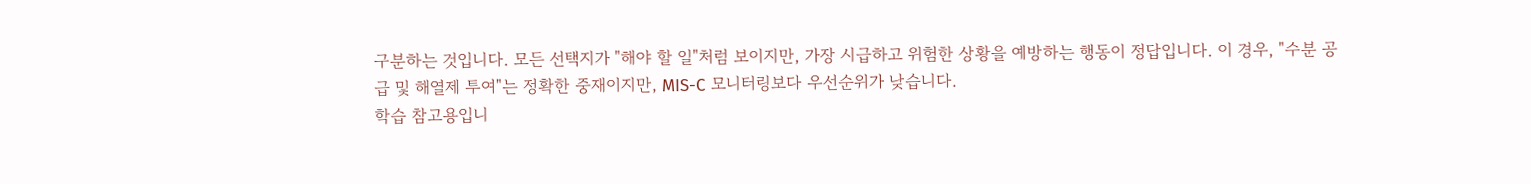구분하는 것입니다. 모든 선택지가 "해야 할 일"처럼 보이지만, 가장 시급하고 위험한 상황을 예방하는 행동이 정답입니다. 이 경우, "수분 공급 및 해열제 투여"는 정확한 중재이지만, MIS-C 모니터링보다 우선순위가 낮습니다.
학습 참고용입니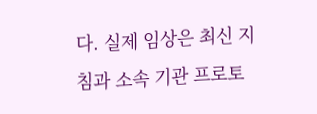다. 실제 임상은 최신 지침과 소속 기관 프로토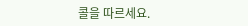콜을 따르세요.